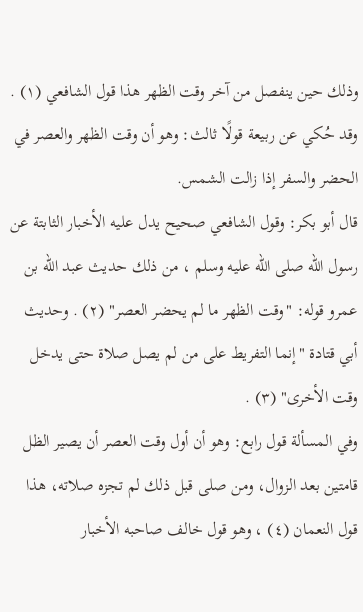وذلك حين ينفصل من آخر وقت الظهر هذا قول الشافعي (١) .
وقد حُكي عن ربيعة قولًا ثالث: وهو أن وقت الظهر والعصر في الحضر والسفر إذا زالت الشمس.
قال أبو بكر: وقول الشافعي صحيح يدل عليه الأخبار الثابتة عن رسول الله صلى الله عليه وسلم ، من ذلك حديث عبد الله بن عمرو قوله: "وقت الظهر ما لم يحضر العصر" (٢) . وحديث أبي قتادة "إنما التفريط على من لم يصل صلاة حتى يدخل وقت الأخرى" (٣) .
وفي المسألة قول رابع: وهو أن أول وقت العصر أن يصير الظل قامتين بعد الزوال، ومن صلى قبل ذلك لم تجزه صلاته، هذا قول النعمان (٤) ، وهو قول خالف صاحبه الأخبار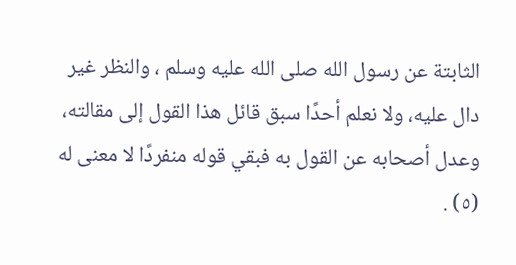الثابتة عن رسول الله صلى الله عليه وسلم ، والنظر غير دال عليه، ولا نعلم أحدًا سبق قائل هذا القول إلى مقالته، وعدل أصحابه عن القول به فبقي قوله منفردًا لا معنى له (٥) .